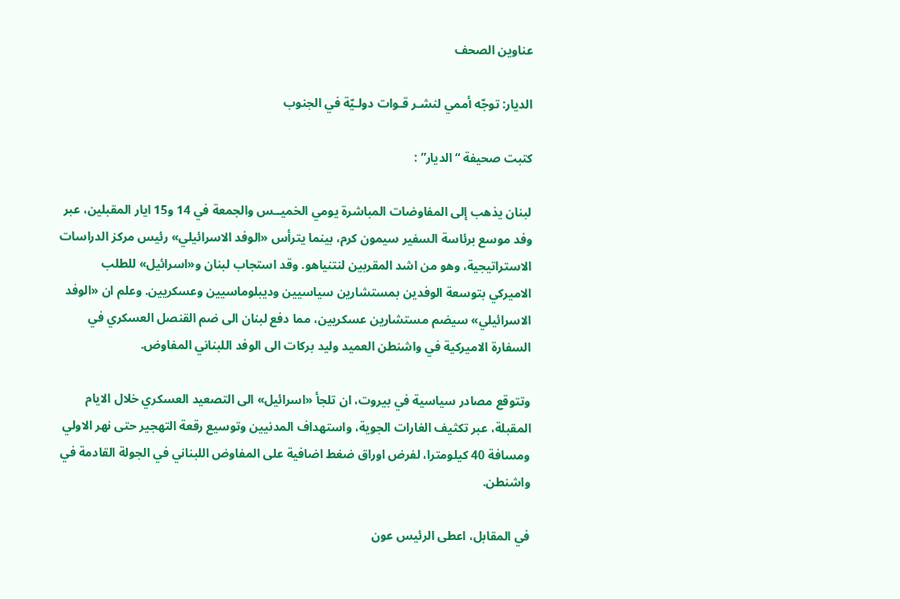عناوين الصحف

الديار: توجّه أممي لنشـر قـوات دولـيّة في الجنوب

كتبت صحيفة “الديار” :

لبنان يذهب إلى المفاوضات المباشرة يومي الخميــس والجمعة في 14 و15 ايار المقبلين، عبر وفد موسع برئاسة السفير سيمون كرم، بينما يترأس «الوفد الاسرائيلي» رئيس مركز الدراسات الاستراتيجية، وهو من اشد المقربين لنتنياهو. وقد استجاب لبنان و«اسرائيل» للطلب الاميركي بتوسعة الوفدين بمستشارين سياسيين وديبلوماسيين وعسكريين. وعلم ان «الوفد الاسرائيلي» سيضم مستشارين عسكريين، مما دفع لبنان الى ضم القنصل العسكري في السفارة الاميركية في واشنطن العميد وليد بركات الى الوفد اللبناني المفاوض.

وتتوقع مصادر سياسية في بيروت، ان تلجأ «اسرائيل» الى التصعيد العسكري خلال الايام المقبلة، عبر تكثيف الغارات الجوية، واستهداف المدنيين وتوسيع رقعة التهجير حتى نهر الاولي ومسافة 40 كيلومترا، لفرض اوراق ضغط اضافية على المفاوض اللبناني في الجولة القادمة في واشنطن.

في المقابل، اعطى الرئيس عون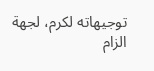توجيهاته لكرم، لجهة الزام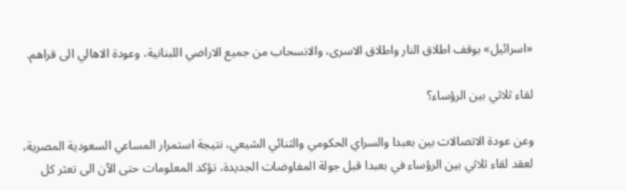«اسرائيل» بوقف اطلاق النار واطلاق الاسرى، والانسحاب من جميع الاراضي اللبنانية، وعودة الاهالي الى قراهم.

لقاء ثلاثي بين الرؤساء؟

وعن عودة الاتصالات بين بعبدا والسراي الحكومي والثنائي الشيعي، نتيجة استمرار المساعي السعودية المصرية، لعقد لقاء ثلاثي بين الرؤساء في بعبدا قبل جولة المفاوضات الجديدة، تؤكد المعلومات حتى الآن الى تعثر كل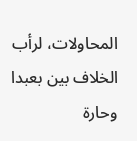المحاولات، لرأب الخلاف بين بعبدا وحارة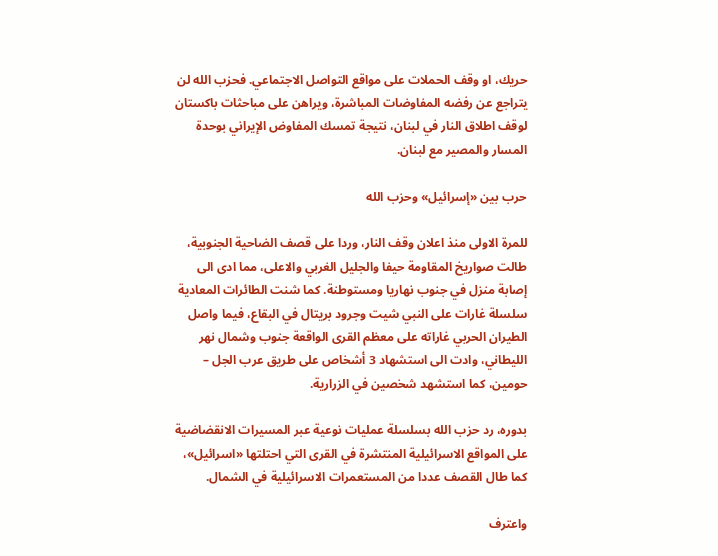حريك، او وقف الحملات على مواقع التواصل الاجتماعي. فحزب الله لن يتراجع عن رفضه المفاوضات المباشرة، ويراهن على مباحثات باكستان لوقف اطلاق النار في لبنان، نتيجة تمسك المفاوض الإيراني بوحدة المسار والمصير مع لبنان.

حرب بين «إسرائيل» وحزب الله

للمرة الاولى منذ اعلان وقف النار، وردا على قصف الضاحية الجنوبية، طالت صواريخ المقاومة حيفا والجليل الغربي والاعلى، مما ادى الى إصابة منزل في جنوب نهاريا ومستوطنة. كما شنت الطائرات المعادية سلسلة غارات على النبي شيت وجرود بريتال في البقاع، فيما واصل الطيران الحربي غاراته على معظم القرى الواقعة جنوب وشمال نهر الليطاني، وادت الى استشهاد 3 أشخاص على طريق عرب الجل – حومين، كما استشهد شخصين في الزرارية.

بدوره، رد حزب الله بسلسلة عمليات نوعية عبر المسيرات الانقضاضية على المواقع الاسرائيلية المنتشرة في القرى التي احتلتها «اسرائيل»، كما طال القصف عددا من المستعمرات الاسرائيلية في الشمال.

واعترف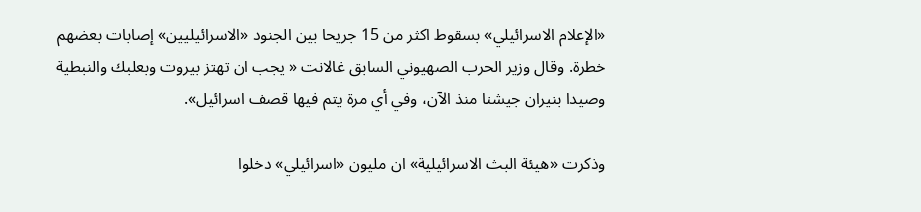«الإعلام الاسرائيلي» بسقوط اكثر من 15 جريحا بين الجنود «الاسرائيليين» إصابات بعضهم خطرة. وقال وزير الحرب الصهيوني السابق غالانت « يجب ان تهتز بيروت وبعلبك والنبطية وصيدا بنيران جيشنا منذ الآن، وفي أي مرة يتم فيها قصف اسرائيل».

وذكرت «هيئة البث الاسرائيلية» ان مليون «اسرائيلي» دخلوا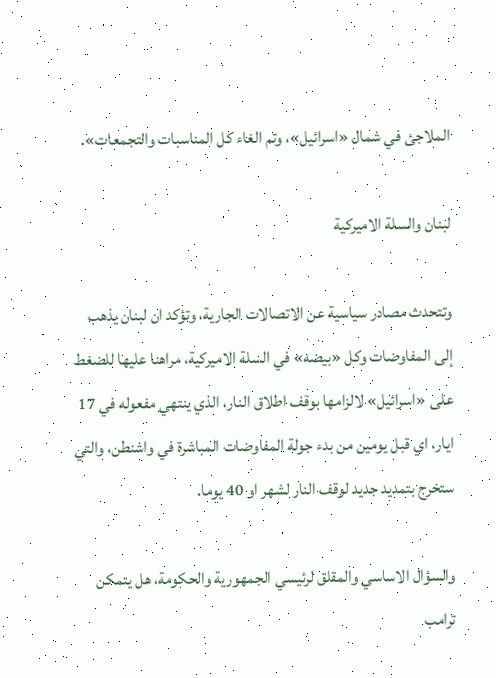الملاجئ في شمال «اسرائيل»، وتم الغاء كل المناسبات والتجمعات».

لبنان والسلة الاميركية

وتتحدث مصادر سياسية عن الاتصالات الجارية، وتؤكد ان لبنان يذهب إلى المفاوضات وكل «بيضه» في السلة الاميركية، مراهنا عليها للضغط على «اسرائيل» لالزامها بوقف اطلاق النار، الذي ينتهي مفعوله في 17 ايار، اي قبل يومين من بدء جولة المفاوضات المباشرة في واشنطن، والتي ستخرج بتمديد جديد لوقف النار لشهر او 40 يوما.

والسؤال الاساسي والمقلق لرئيسي الجمهورية والحكومة، هل يتمكن ترامب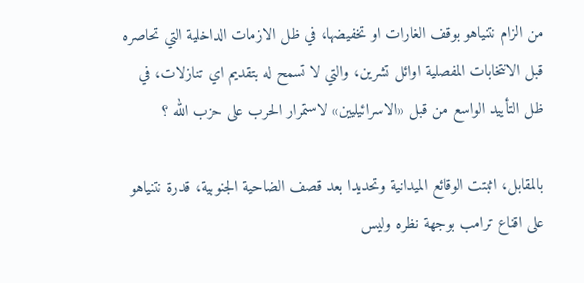من الزام نتنياهو بوقف الغارات او تخفيضها، في ظل الازمات الداخلية التي تحاصره قبل الانتخابات المفصلية اوائل تشرين، والتي لا تسمح له بتقديم اي تنازلات، في ظل التأييد الواسع من قبل «الاسرائيليين» لاستمرار الحرب على حزب الله ؟

بالمقابل، اثبتت الوقائع الميدانية وتحديدا بعد قصف الضاحية الجنوبية، قدرة نتنياهو على اقناع ترامب بوجهة نظره وليس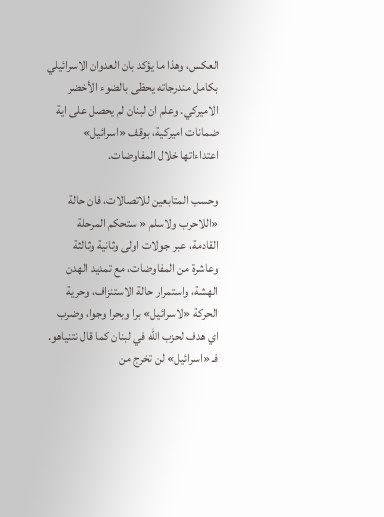العكس، وهذا ما يؤكد بان العدوان الاسرائيلي بكامل مندرجاته يحظى بالضوء الأخضر الاميركي. وعلم ان لبنان لم يحصل على اية ضمانات اميركية، بوقف «اسرائيل» اعتداءاتها خلال المفاوضات.

وحسب المتابعين للاتصالات، فان حالة «اللاحرب ولاسلم « ستحكم المرحلة القادمة، عبر جولات اولى وثانية وثالثة وعاشرة من المفاوضات، مع تمديد الهدن الهشة، واستمرار حالة الاستنزاف، وحرية الحركة «لاسرائيل» برا وبحرا وجوا، وضرب اي هدف لحزب الله في لبنان كما قال نتنياهو. فـ «اسرائيل» لن تخرج من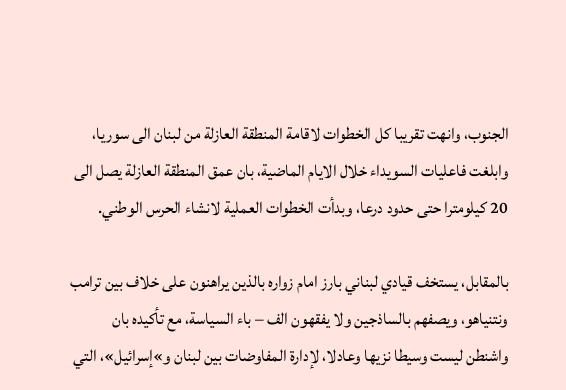الجنوب، وانهت تقريبا كل الخطوات لاقامة المنطقة العازلة من لبنان الى سوريا، وابلغت فاعليات السويداء خلال الايام الماضية، بان عمق المنطقة العازلة يصل الى 20 كيلومترا حتى حدود درعا، وبدأت الخطوات العملية لانشاء الحرس الوطني.

بالمقابل، يستخف قيادي لبناني بارز امام زواره بالذين يراهنون على خلاف بين ترامب ونتنياهو، ويصفهم بالساذجين ولا يفقهون الف – باء السياسة، مع تأكيده بان واشنطن ليست وسيطا نزيها وعادلا، لإدارة المفاوضات بين لبنان و»إسرائيل»، التي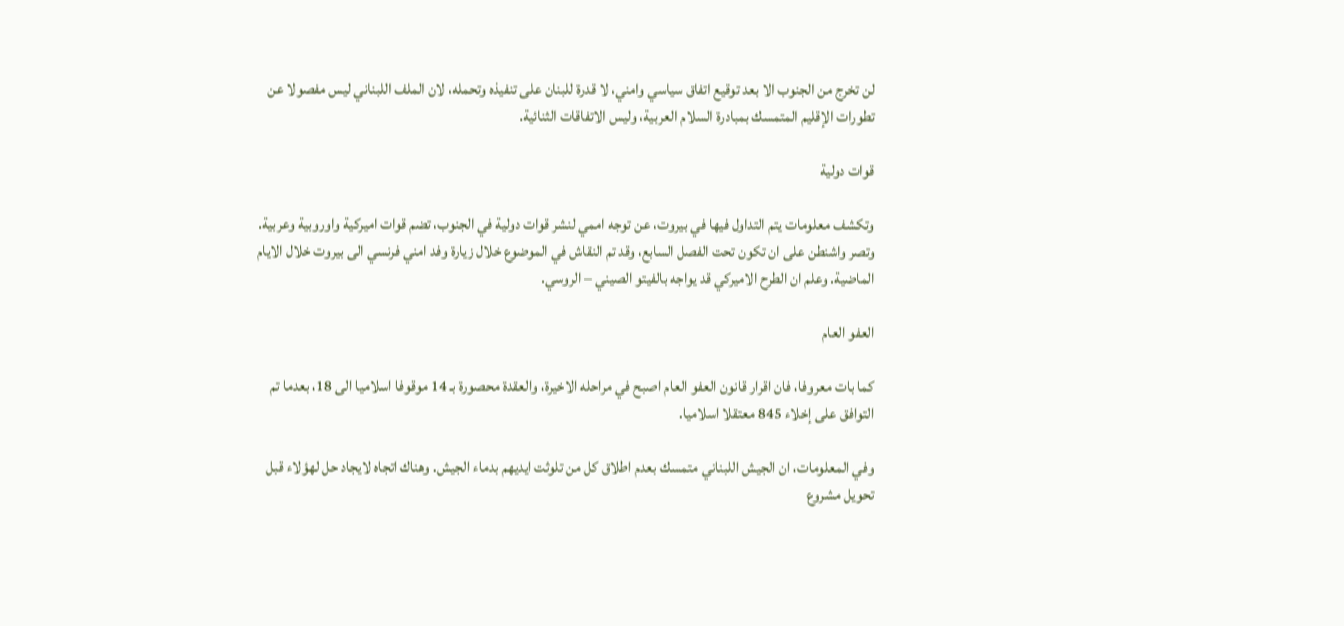لن تخرج من الجنوب الا بعد توقيع اتفاق سياسي وامني، لا قدرة للبنان على تنفيذه وتحمله، لان الملف اللبناني ليس مفصولا عن تطورات الإقليم المتمسك بمبادرة السلام العربية، وليس الاتفاقات الثنائية.

قوات دولية

وتكشف معلومات يتم التداول فيها في بيروت، عن توجه اممي لنشر قوات دولية في الجنوب، تضم قوات اميركية واوروبية وعربية. وتصر واشنطن على ان تكون تحت الفصل السابع، وقد تم النقاش في الموضوع خلال زيارة وفد امني فرنسي الى بيروت خلال الايام الماضية. وعلم ان الطرح الاميركي قد يواجه بالفيتو الصيني – الروسي.

العفو العام

كما بات معروفا، فان اقرار قانون العفو العام اصبح في مراحله الاخيرة، والعقدة محصورة بـ 14 موقوفا اسلاميا الى 18، بعدما تم التوافق على إخلاء 845 معتقلا اسلاميا.

وفي المعلومات، ان الجيش اللبناني متمسك بعدم اطلاق كل من تلوثت ايديهم بدماء الجيش. وهناك اتجاه لايجاد حل لهؤلاء قبل تحويل مشروع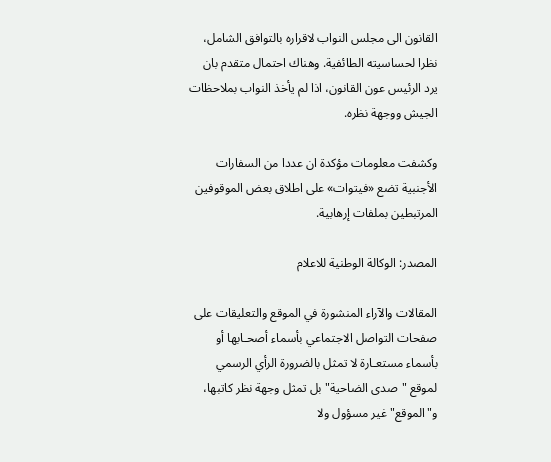القانون الى مجلس النواب لاقراره بالتوافق الشامل، نظرا لحساسيته الطائفية. وهناك احتمال متقدم بان يرد الرئيس عون القانون، اذا لم يأخذ النواب بملاحظات الجيش ووجهة نظره.

وكشفت معلومات مؤكدة ان عددا من السفارات الأجنبية تضع «فيتوات» على اطلاق بعض الموقوفين المرتبطين بملفات إرهابية.

المصدر: الوكالة الوطنية للاعلام

المقالات والآراء المنشورة في الموقع والتعليقات على صفحات التواصل الاجتماعي بأسماء أصحـابها أو بأسماء مستعـارة لا تمثل بالضرورة الرأي الرسمي لموقع "صدى الضاحية" بل تمثل وجهة نظر كاتبها، و"الموقع" غير مسؤول ولا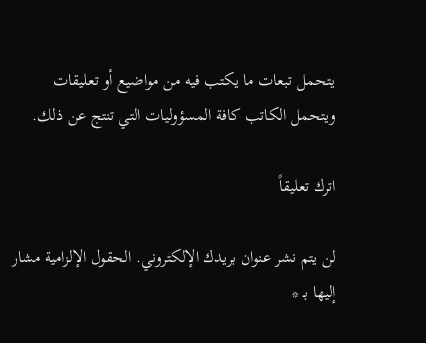يتحمل تبعات ما يكتب فيه من مواضيع أو تعليقات ويتحمل الكاتب كافة المسؤوليات التي تنتج عن ذلك.

اترك تعليقاً

لن يتم نشر عنوان بريدك الإلكتروني. الحقول الإلزامية مشار إليها بـ *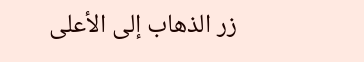زر الذهاب إلى الأعلى